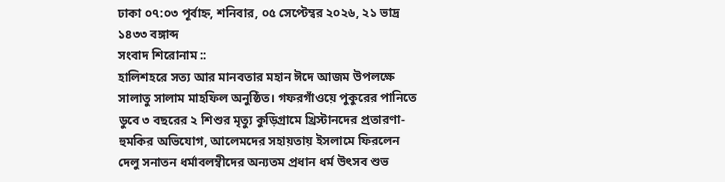ঢাকা ০৭:০৩ পূর্বাহ্ন, শনিবার, ০৫ সেপ্টেম্বর ২০২৬, ২১ ভাদ্র ১৪৩৩ বঙ্গাব্দ
সংবাদ শিরোনাম ::
হালিশহরে সত্য আর মানবতার মহান ঈদে আজম উপলক্ষে সালাতু সালাম মাহফিল অনুষ্ঠিত। গফরগাঁওয়ে পুকুরের পানিতে ডুবে ৩ বছরের ২ শিশুর মৃত্যু কুড়িগ্রামে খ্রিস্টানদের প্রতারণা-হুমকির অভিযোগ, আলেমদের সহায়তায় ইসলামে ফিরলেন দেলু সনাতন ধর্মাবলম্বীদের অন্যতম প্রধান ধর্ম উৎসব শুভ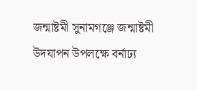জন্মাষ্টমী সুনামগঞ্জে জন্মাষ্টমী উদযাপন উপলক্ষে বর্নাঢ্য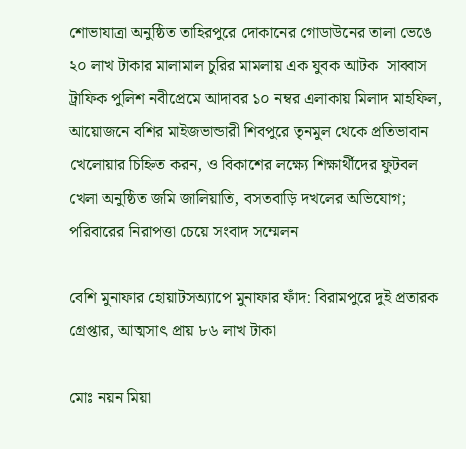শোভাযাত্রা অনুষ্ঠিত তাহিরপুরে দোকানের গোডাউনের তালা ভেঙে ২০ লাখ টাকার মালামাল চুরির মামলায় এক যুবক আটক  সাব্বাস ট্রাফিক পুলিশ নবীপ্রেমে আদাবর ১০ নম্বর এলাকায় মিলাদ মাহফিল, আয়োজনে বশির মাইজভান্ডারী শিবপুরে তৃনমুল থেকে প্রতিভাবান খেলোয়ার চিহ্নিত করন, ও বিকাশের লক্ষ্যে শিক্ষার্থীদের ফুটবল খেলা অনুষ্ঠিত জমি জালিয়াতি, বসতবাড়ি দখলের অভিযোগ; পরিবারের নিরাপত্তা চেয়ে সংবাদ সম্মেলন

বেশি মুনাফার হোয়াটসঅ্যাপে মুনাফার ফাঁদ: বিরামপুরে দুই প্রতারক গ্রেপ্তার, আত্মসাৎ প্রায় ৮৬ লাখ টাকা

মোঃ নয়ন মিয়া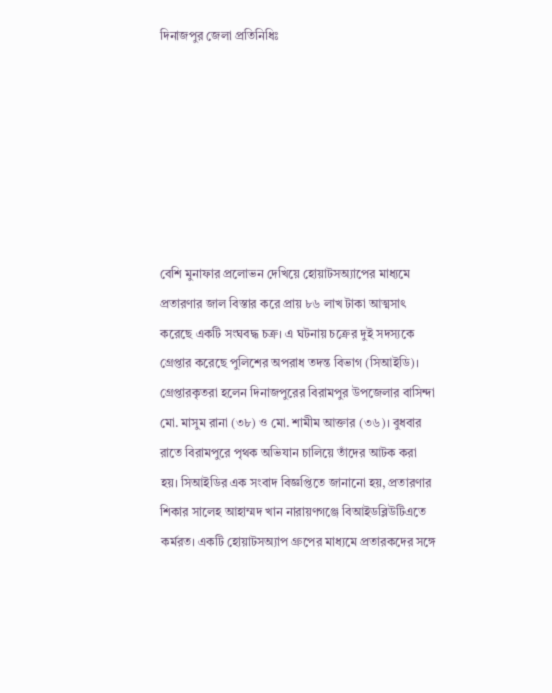দিনাজপুর জেলা প্রতিনিধিঃ







বেশি মুনাফার প্রলোভন দেখিয়ে হোয়াটসঅ্যাপের মাধ্যমে প্রতারণার জাল বিস্তার করে প্রায় ৮৬ লাখ টাকা আত্মসাৎ করেছে একটি সংঘবদ্ধ চক্র। এ ঘটনায় চক্রের দুই সদস্যকে গ্রেপ্তার করেছে পুলিশের অপরাধ তদন্ত বিভাগ (সিআইডি)। গ্রেপ্তারকৃতরা হলেন দিনাজপুরের বিরামপুর উপজেলার বাসিন্দা মো. মাসুম রানা (৩৮) ও মো. শামীম আক্তার (৩৬)। বুধবার রাতে বিরামপুরে পৃথক অভিযান চালিয়ে তাঁদের আটক করা হয়। সিআইডির এক সংবাদ বিজ্ঞপ্তিতে জানানো হয়, প্রতারণার শিকার সালেহ আহাম্মদ খান নারায়ণগঞ্জে বিআইডব্লিউটিএতে কর্মরত। একটি হোয়াটসঅ্যাপ গ্রুপের মাধ্যমে প্রতারকদের সঙ্গে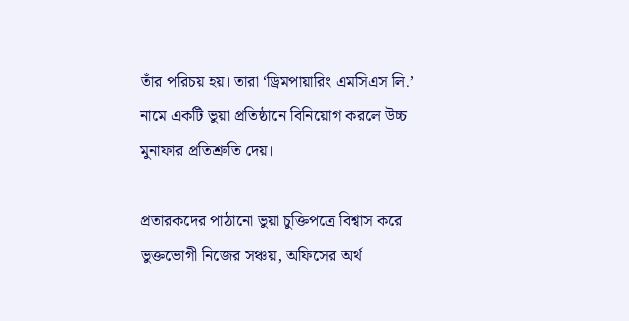তাঁর পরিচয় হয়। তারা ‘ড্রিমপায়ারিং এমসিএস লি.’ নামে একটি ভুয়া প্রতিষ্ঠানে বিনিয়োগ করলে উচ্চ মুনাফার প্রতিশ্রুতি দেয়।

প্রতারকদের পাঠানো ভুয়া চুক্তিপত্রে বিশ্বাস করে ভুক্তভোগী নিজের সঞ্চয়, অফিসের অর্থ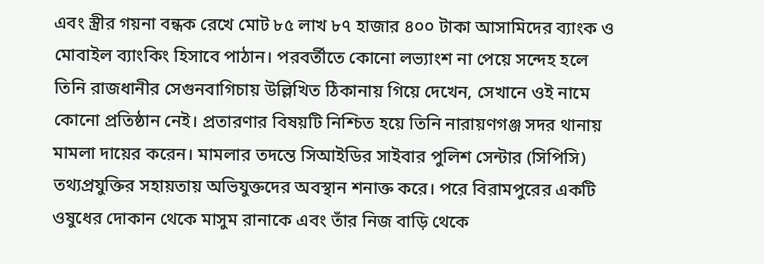এবং স্ত্রীর গয়না বন্ধক রেখে মোট ৮৫ লাখ ৮৭ হাজার ৪০০ টাকা আসামিদের ব্যাংক ও মোবাইল ব্যাংকিং হিসাবে পাঠান। পরবর্তীতে কোনো লভ্যাংশ না পেয়ে সন্দেহ হলে তিনি রাজধানীর সেগুনবাগিচায় উল্লিখিত ঠিকানায় গিয়ে দেখেন, সেখানে ওই নামে কোনো প্রতিষ্ঠান নেই। প্রতারণার বিষয়টি নিশ্চিত হয়ে তিনি নারায়ণগঞ্জ সদর থানায় মামলা দায়ের করেন। মামলার তদন্তে সিআইডির সাইবার পুলিশ সেন্টার (সিপিসি) তথ্যপ্রযুক্তির সহায়তায় অভিযুক্তদের অবস্থান শনাক্ত করে। পরে বিরামপুরের একটি ওষুধের দোকান থেকে মাসুম রানাকে এবং তাঁর নিজ বাড়ি থেকে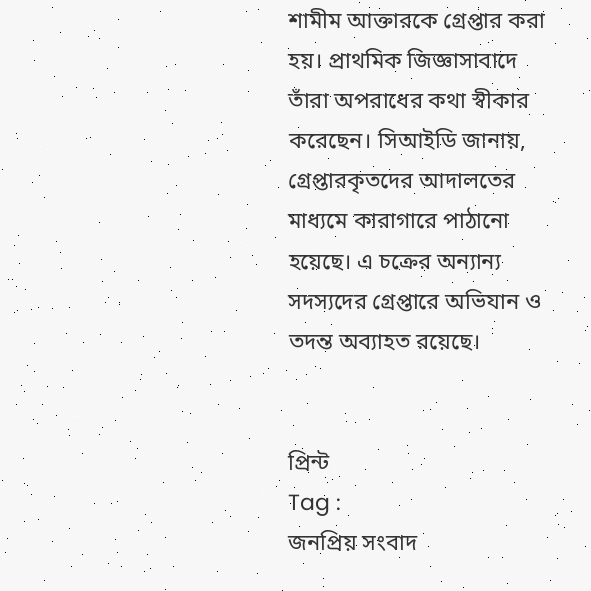শামীম আক্তারকে গ্রেপ্তার করা হয়। প্রাথমিক জিজ্ঞাসাবাদে তাঁরা অপরাধের কথা স্বীকার করেছেন। সিআইডি জানায়, গ্রেপ্তারকৃতদের আদালতের মাধ্যমে কারাগারে পাঠানো হয়েছে। এ চক্রের অন্যান্য সদস্যদের গ্রেপ্তারে অভিযান ও তদন্ত অব্যাহত রয়েছে।


প্রিন্ট
Tag :
জনপ্রিয় সংবাদ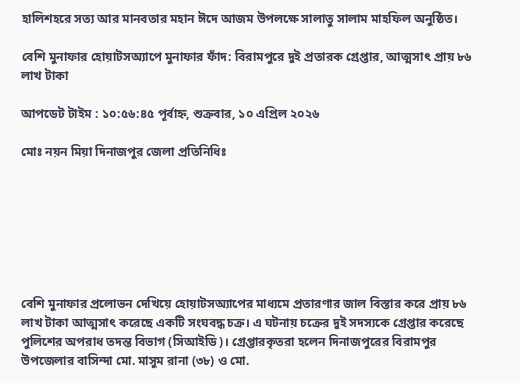হালিশহরে সত্য আর মানবতার মহান ঈদে আজম উপলক্ষে সালাতু সালাম মাহফিল অনুষ্ঠিত।

বেশি মুনাফার হোয়াটসঅ্যাপে মুনাফার ফাঁদ: বিরামপুরে দুই প্রতারক গ্রেপ্তার, আত্মসাৎ প্রায় ৮৬ লাখ টাকা

আপডেট টাইম : ১০:৫৬:৪৫ পূর্বাহ্ন, শুক্রবার, ১০ এপ্রিল ২০২৬

মোঃ নয়ন মিয়া দিনাজপুর জেলা প্রতিনিধিঃ







বেশি মুনাফার প্রলোভন দেখিয়ে হোয়াটসঅ্যাপের মাধ্যমে প্রতারণার জাল বিস্তার করে প্রায় ৮৬ লাখ টাকা আত্মসাৎ করেছে একটি সংঘবদ্ধ চক্র। এ ঘটনায় চক্রের দুই সদস্যকে গ্রেপ্তার করেছে পুলিশের অপরাধ তদন্ত বিভাগ (সিআইডি)। গ্রেপ্তারকৃতরা হলেন দিনাজপুরের বিরামপুর উপজেলার বাসিন্দা মো. মাসুম রানা (৩৮) ও মো.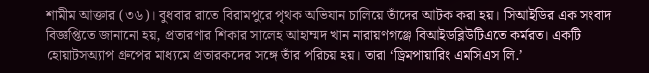শামীম আক্তার (৩৬)। বুধবার রাতে বিরামপুরে পৃথক অভিযান চালিয়ে তাঁদের আটক করা হয়। সিআইডির এক সংবাদ বিজ্ঞপ্তিতে জানানো হয়, প্রতারণার শিকার সালেহ আহাম্মদ খান নারায়ণগঞ্জে বিআইডব্লিউটিএতে কর্মরত। একটি হোয়াটসঅ্যাপ গ্রুপের মাধ্যমে প্রতারকদের সঙ্গে তাঁর পরিচয় হয়। তারা ‘ড্রিমপায়ারিং এমসিএস লি.’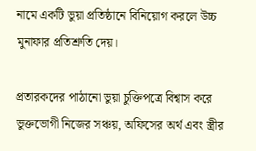নামে একটি ভুয়া প্রতিষ্ঠানে বিনিয়োগ করলে উচ্চ মুনাফার প্রতিশ্রুতি দেয়।

প্রতারকদের পাঠানো ভুয়া চুক্তিপত্রে বিশ্বাস করে ভুক্তভোগী নিজের সঞ্চয়, অফিসের অর্থ এবং স্ত্রীর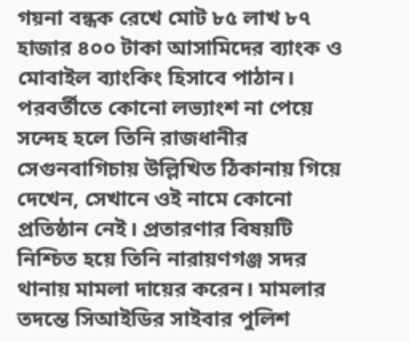গয়না বন্ধক রেখে মোট ৮৫ লাখ ৮৭ হাজার ৪০০ টাকা আসামিদের ব্যাংক ও মোবাইল ব্যাংকিং হিসাবে পাঠান। পরবর্তীতে কোনো লভ্যাংশ না পেয়ে সন্দেহ হলে তিনি রাজধানীর সেগুনবাগিচায় উল্লিখিত ঠিকানায় গিয়ে দেখেন, সেখানে ওই নামে কোনো প্রতিষ্ঠান নেই। প্রতারণার বিষয়টি নিশ্চিত হয়ে তিনি নারায়ণগঞ্জ সদর থানায় মামলা দায়ের করেন। মামলার তদন্তে সিআইডির সাইবার পুলিশ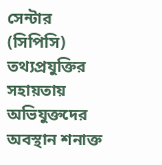সেন্টার (সিপিসি) তথ্যপ্রযুক্তির সহায়তায় অভিযুক্তদের অবস্থান শনাক্ত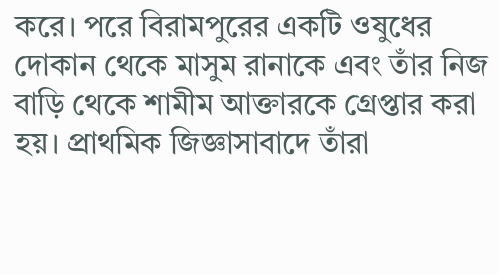করে। পরে বিরামপুরের একটি ওষুধের দোকান থেকে মাসুম রানাকে এবং তাঁর নিজ বাড়ি থেকে শামীম আক্তারকে গ্রেপ্তার করা হয়। প্রাথমিক জিজ্ঞাসাবাদে তাঁরা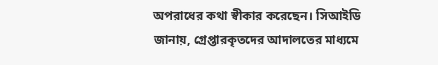অপরাধের কথা স্বীকার করেছেন। সিআইডি জানায়, গ্রেপ্তারকৃতদের আদালতের মাধ্যমে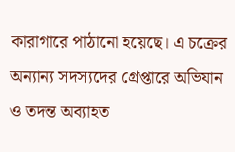কারাগারে পাঠানো হয়েছে। এ চক্রের অন্যান্য সদস্যদের গ্রেপ্তারে অভিযান ও তদন্ত অব্যাহত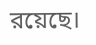রয়েছে।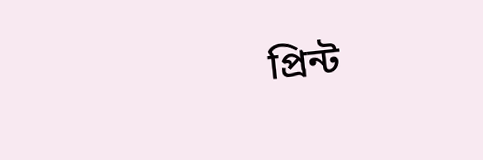প্রিন্ট